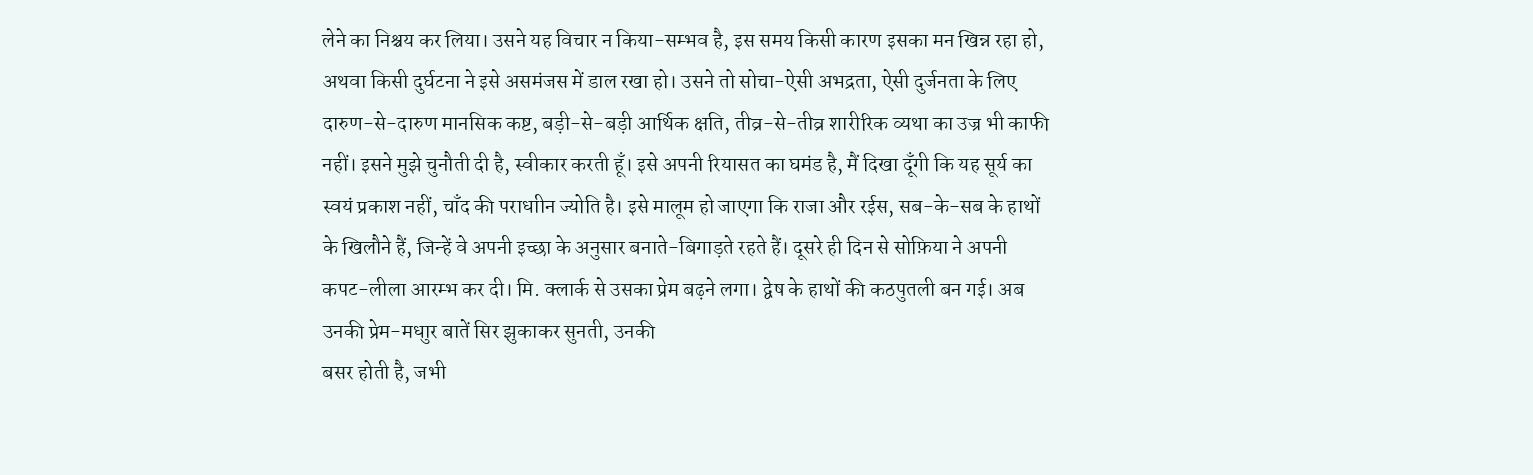लेने का निश्चय कर लिया। उसने यह विचार न किया-सम्भव है, इस समय किसी कारण इसका मन खिन्न रहा हो, अथवा किसी दुर्घटना ने इसे असमंजस में डाल रखा हो। उसने तो सोचा-ऐसी अभद्रता, ऐसी दुर्जनता के लिए दारुण-से-दारुण मानसिक कष्ट, बड़ी-से-बड़ी आर्थिक क्षति, तीव्र-से-तीव्र शारीरिक व्यथा का उज्र भी काफी नहीं। इसने मुझे चुनौती दी है, स्वीकार करती हूँ। इसे अपनी रियासत का घमंड है, मैं दिखा दूँगी कि यह सूर्य का स्वयं प्रकाश नहीं, चाँद की पराधाीन ज्योति है। इसे मालूम हो जाएगा कि राजा और रईस, सब-के-सब के हाथों के खिलौने हैं, जिन्हें वे अपनी इच्छा के अनुसार बनाते-बिगाड़ते रहते हैं। दूसरे ही दिन से सोफ़िया ने अपनी कपट-लीला आरम्भ कर दी। मि. क्लार्क से उसका प्रेम बढ़ने लगा। द्वेष के हाथों की कठपुतली बन गई। अब उनकी प्रेम-मधाुर बातें सिर झुकाकर सुनती, उनकी
बसर होती है, जभी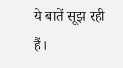ये बातें सूझ रही हैं।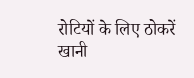रोटियों के लिए ठोकरें खानी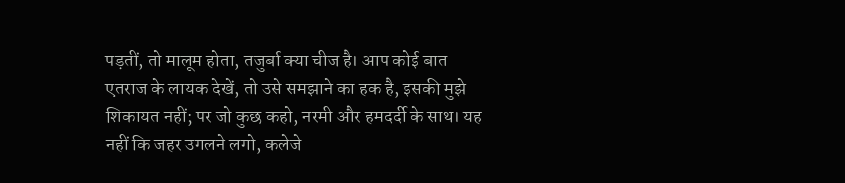पड़तीं, तो मालूम होता, तजुर्बा क्या चीज है। आप कोई बात एतराज के लायक देखें, तो उसे समझाने का हक है, इसकी मुझे शिकायत नहीं; पर जो कुछ कहो, नरमी और हमदर्दी के साथ। यह नहीं कि जहर उगलने लगो, कलेजे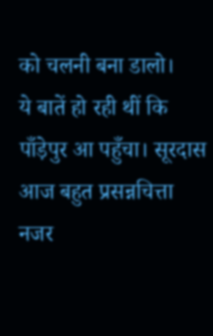को चलनी बना डालो।
ये बातें हो रही थीं कि पाँड़ेपुर आ पहुँचा। सूरदास आज बहुत प्रसन्नचित्ता नजर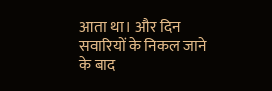आता था। और दिन सवारियों के निकल जाने के बाद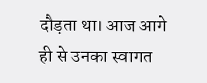दौड़ता था। आज आगे ही से उनका स्वागत